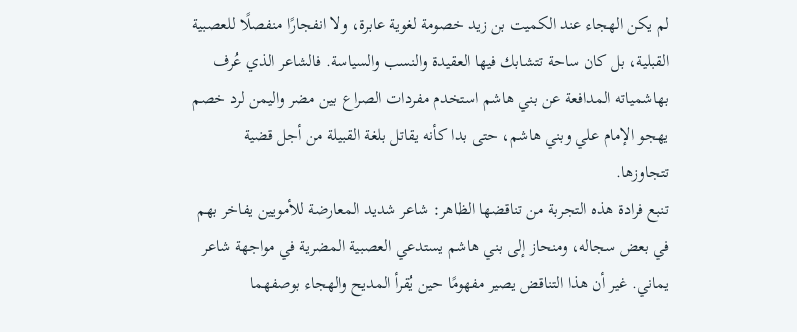لم يكن الهجاء عند الكميت بن زيد خصومة لغوية عابرة، ولا انفجارًا منفصلًا للعصبية القبلية، بل كان ساحة تتشابك فيها العقيدة والنسب والسياسة. فالشاعر الذي عُرف بهاشمياته المدافعة عن بني هاشم استخدم مفردات الصراع بين مضر واليمن لرد خصم يهجو الإمام علي وبني هاشم، حتى بدا كأنه يقاتل بلغة القبيلة من أجل قضية تتجاوزها.
تنبع فرادة هذه التجربة من تناقضها الظاهر: شاعر شديد المعارضة للأمويين يفاخر بهم في بعض سجاله، ومنحاز إلى بني هاشم يستدعي العصبية المضرية في مواجهة شاعر يماني. غير أن هذا التناقض يصير مفهومًا حين يُقرأ المديح والهجاء بوصفهما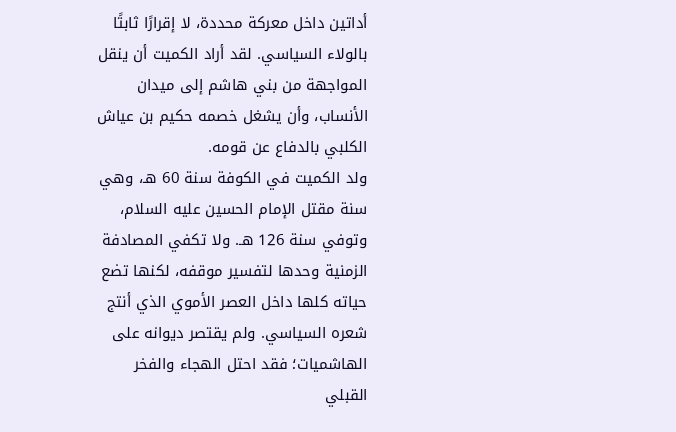أداتين داخل معركة محددة، لا إقرارًا ثابتًا بالولاء السياسي. لقد أراد الكميت أن ينقل المواجهة من بني هاشم إلى ميدان الأنساب، وأن يشغل خصمه حكيم بن عياش الكلبي بالدفاع عن قومه.
ولد الكميت في الكوفة سنة 60 هـ، وهي سنة مقتل الإمام الحسين عليه السلام، وتوفي سنة 126 هـ. ولا تكفي المصادفة الزمنية وحدها لتفسير موقفه، لكنها تضع حياته كلها داخل العصر الأموي الذي أنتج شعره السياسي. ولم يقتصر ديوانه على الهاشميات؛ فقد احتل الهجاء والفخر القبلي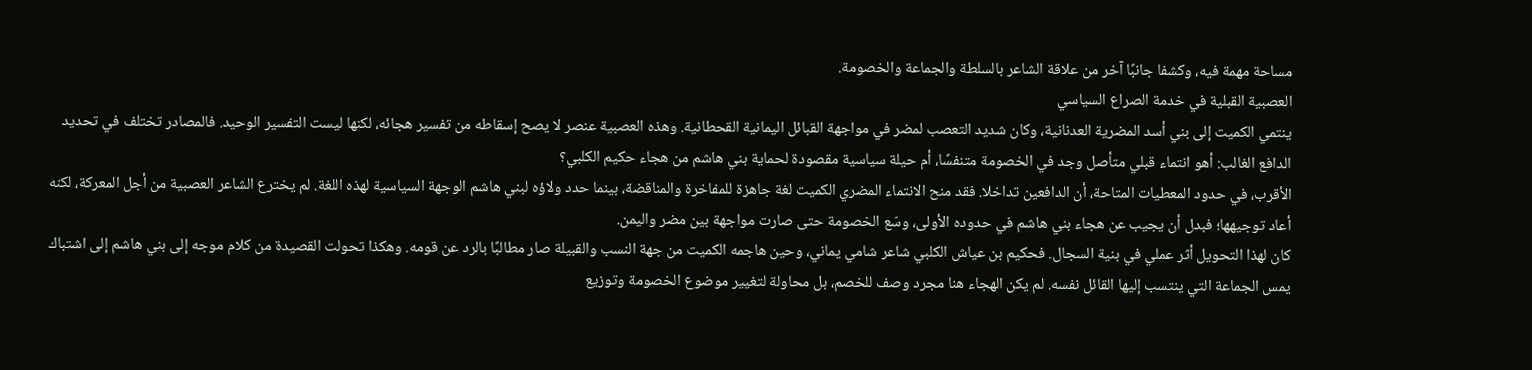مساحة مهمة فيه، وكشفا جانبًا آخر من علاقة الشاعر بالسلطة والجماعة والخصومة.
العصبية القبلية في خدمة الصراع السياسي
ينتمي الكميت إلى بني أسد المضرية العدنانية، وكان شديد التعصب لمضر في مواجهة القبائل اليمانية القحطانية. وهذه العصبية عنصر لا يصح إسقاطه من تفسير هجائه، لكنها ليست التفسير الوحيد. فالمصادر تختلف في تحديد الدافع الغالب: أهو انتماء قبلي متأصل وجد في الخصومة متنفسًا، أم حيلة سياسية مقصودة لحماية بني هاشم من هجاء حكيم الكلبي؟
الأقرب، في حدود المعطيات المتاحة، أن الدافعين تداخلا. فقد منح الانتماء المضري الكميت لغة جاهزة للمفاخرة والمناقضة، بينما حدد ولاؤه لبني هاشم الوجهة السياسية لهذه اللغة. لم يخترع الشاعر العصبية من أجل المعركة، لكنه أعاد توجيهها؛ فبدل أن يجيب عن هجاء بني هاشم في حدوده الأولى، وسّع الخصومة حتى صارت مواجهة بين مضر واليمن.
كان لهذا التحويل أثر عملي في بنية السجال. فحكيم بن عياش الكلبي شاعر شامي يماني، وحين هاجمه الكميت من جهة النسب والقبيلة صار مطالبًا بالرد عن قومه. وهكذا تحولت القصيدة من كلام موجه إلى بني هاشم إلى اشتباك يمس الجماعة التي ينتسب إليها القائل نفسه. لم يكن الهجاء هنا مجرد وصف للخصم، بل محاولة لتغيير موضوع الخصومة وتوزيع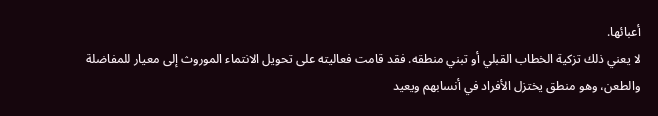أعبائها.
لا يعني ذلك تزكية الخطاب القبلي أو تبني منطقه. فقد قامت فعاليته على تحويل الانتماء الموروث إلى معيار للمفاضلة والطعن، وهو منطق يختزل الأفراد في أنسابهم ويعيد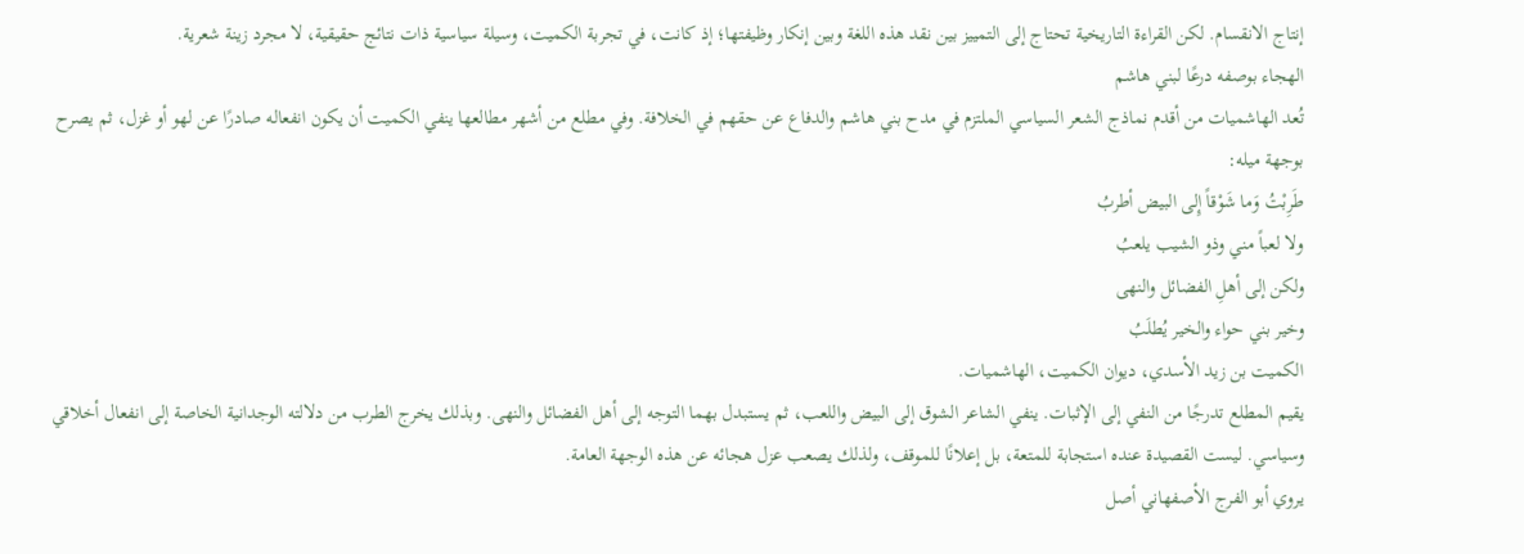إنتاج الانقسام. لكن القراءة التاريخية تحتاج إلى التمييز بين نقد هذه اللغة وبين إنكار وظيفتها؛ إذ كانت، في تجربة الكميت، وسيلة سياسية ذات نتائج حقيقية، لا مجرد زينة شعرية.
الهجاء بوصفه درعًا لبني هاشم
تُعد الهاشميات من أقدم نماذج الشعر السياسي الملتزم في مدح بني هاشم والدفاع عن حقهم في الخلافة. وفي مطلع من أشهر مطالعها ينفي الكميت أن يكون انفعاله صادرًا عن لهو أو غزل، ثم يصرح بوجهة ميله:
طَرِبْتُ وَما شَوْقاً إِلى البيض أطربُ
ولا لعباً مني وذو الشيب يلعبُ
ولكن إلى أهلِ الفضائل والنهى
وخير بني حواء والخير يُطلَبُ
الكميت بن زيد الأسدي، ديوان الكميت، الهاشميات.
يقيم المطلع تدرجًا من النفي إلى الإثبات. ينفي الشاعر الشوق إلى البيض واللعب، ثم يستبدل بهما التوجه إلى أهل الفضائل والنهى. وبذلك يخرج الطرب من دلالته الوجدانية الخاصة إلى انفعال أخلاقي وسياسي. ليست القصيدة عنده استجابة للمتعة، بل إعلانًا للموقف، ولذلك يصعب عزل هجائه عن هذه الوجهة العامة.
يروي أبو الفرج الأصفهاني أصل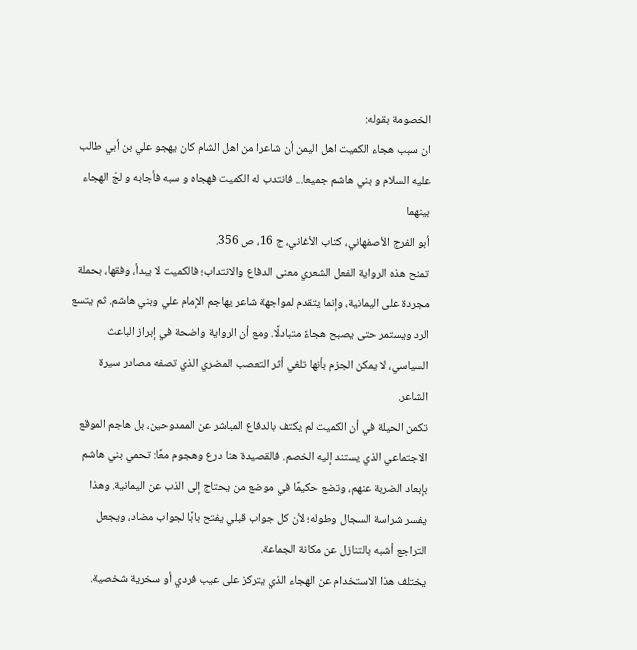الخصومة بقوله:
ان سبب هجاء الكميت اهل اليمن أن شاعرا من اهل الشام كان يهجو علي بن أبي طالب عليه السلام و بني هاشم جميعا... فانتدب له الكميت فهجاه و سبه فأجابه و لجّ الهجاء بينهما
أبو الفرج الأصفهاني، كتاب الأغاني، ج 16، ص 356.
تمنح هذه الرواية الفعل الشعري معنى الدفاع والانتداب؛ فالكميت لا يبدأ، وفقها، بحملة مجردة على اليمانية، وإنما يتقدم لمواجهة شاعر يهاجم الإمام علي وبني هاشم. ثم يتسع الرد ويستمر حتى يصبح هجاءً متبادلًا. ومع أن الرواية واضحة في إبراز الباعث السياسي، لا يمكن الجزم بأنها تلغي أثر التعصب المضري الذي تصفه مصادر سيرة الشاعر.
تكمن الحيلة في أن الكميت لم يكتف بالدفاع المباشر عن الممدوحين، بل هاجم الموقع الاجتماعي الذي يستند إليه الخصم. فالقصيدة هنا درع وهجوم معًا: تحمي بني هاشم بإبعاد الضربة عنهم، وتضع حكيمًا في موضع من يحتاج إلى الذب عن اليمانية. وهذا يفسر شراسة السجال وطوله؛ لأن كل جواب قبلي يفتح بابًا لجواب مضاد، ويجعل التراجع أشبه بالتنازل عن مكانة الجماعة.
يختلف هذا الاستخدام عن الهجاء الذي يتركز على عيب فردي أو سخرية شخصية.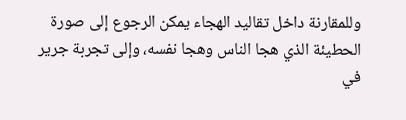وللمقارنة داخل تقاليد الهجاء يمكن الرجوع إلى صورة الحطيئة الذي هجا الناس وهجا نفسه، وإلى تجربة جرير في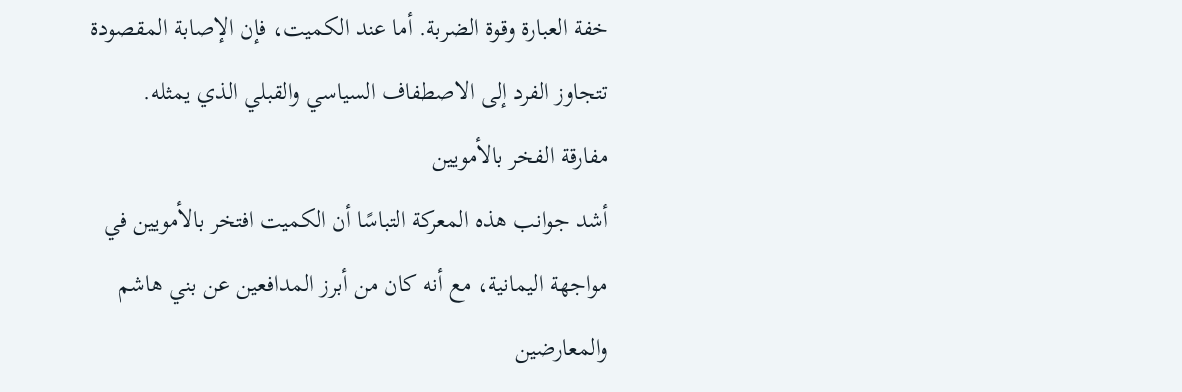خفة العبارة وقوة الضربة. أما عند الكميت، فإن الإصابة المقصودة تتجاوز الفرد إلى الاصطفاف السياسي والقبلي الذي يمثله.
مفارقة الفخر بالأمويين
أشد جوانب هذه المعركة التباسًا أن الكميت افتخر بالأمويين في مواجهة اليمانية، مع أنه كان من أبرز المدافعين عن بني هاشم والمعارضين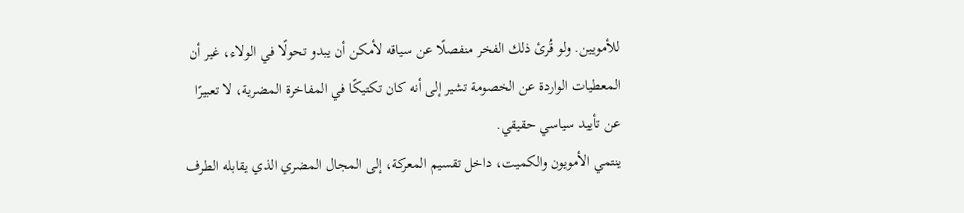للأمويين. ولو قُرئ ذلك الفخر منفصلًا عن سياقه لأمكن أن يبدو تحولًا في الولاء، غير أن المعطيات الواردة عن الخصومة تشير إلى أنه كان تكتيكًا في المفاخرة المضرية، لا تعبيرًا عن تأييد سياسي حقيقي.
ينتمي الأمويون والكميت، داخل تقسيم المعركة، إلى المجال المضري الذي يقابله الطرف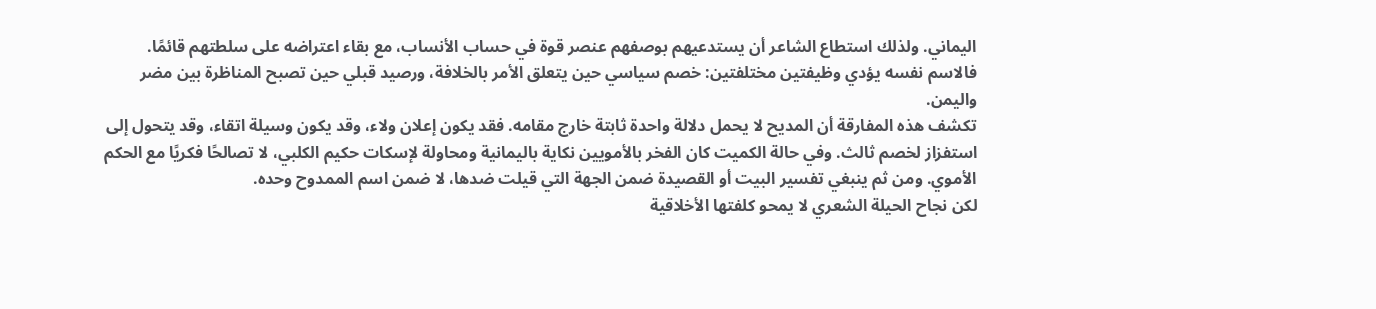اليماني. ولذلك استطاع الشاعر أن يستدعيهم بوصفهم عنصر قوة في حساب الأنساب، مع بقاء اعتراضه على سلطتهم قائمًا. فالاسم نفسه يؤدي وظيفتين مختلفتين: خصم سياسي حين يتعلق الأمر بالخلافة، ورصيد قبلي حين تصبح المناظرة بين مضر واليمن.
تكشف هذه المفارقة أن المديح لا يحمل دلالة واحدة ثابتة خارج مقامه. فقد يكون إعلان ولاء، وقد يكون وسيلة اتقاء، وقد يتحول إلى استفزاز لخصم ثالث. وفي حالة الكميت كان الفخر بالأمويين نكاية باليمانية ومحاولة لإسكات حكيم الكلبي، لا تصالحًا فكريًا مع الحكم الأموي. ومن ثم ينبغي تفسير البيت أو القصيدة ضمن الجهة التي قيلت ضدها، لا ضمن اسم الممدوح وحده.
لكن نجاح الحيلة الشعري لا يمحو كلفتها الأخلاقية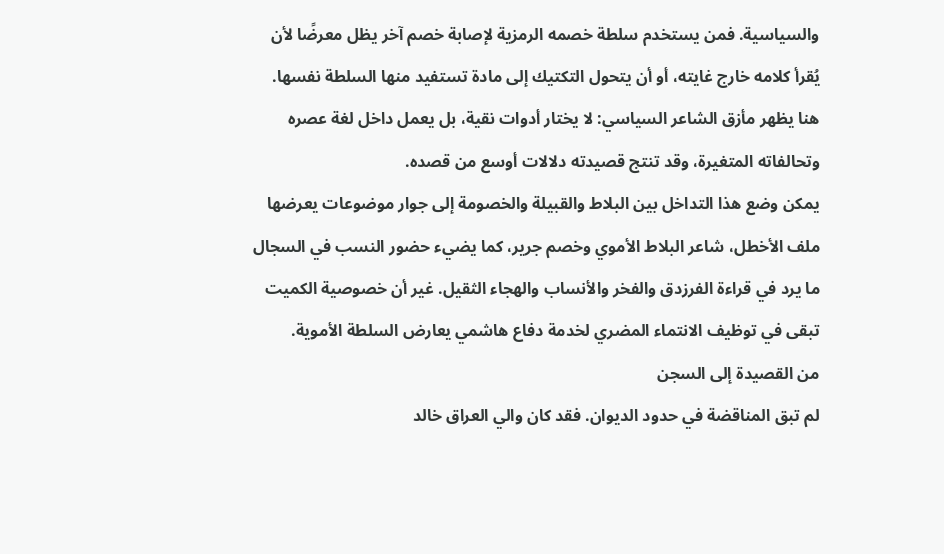والسياسية. فمن يستخدم سلطة خصمه الرمزية لإصابة خصم آخر يظل معرضًا لأن يُقرأ كلامه خارج غايته، أو أن يتحول التكتيك إلى مادة تستفيد منها السلطة نفسها. هنا يظهر مأزق الشاعر السياسي: لا يختار أدوات نقية، بل يعمل داخل لغة عصره وتحالفاته المتغيرة، وقد تنتج قصيدته دلالات أوسع من قصده.
يمكن وضع هذا التداخل بين البلاط والقبيلة والخصومة إلى جوار موضوعات يعرضها ملف الأخطل، شاعر البلاط الأموي وخصم جرير، كما يضيء حضور النسب في السجال ما يرد في قراءة الفرزدق والفخر والأنساب والهجاء الثقيل. غير أن خصوصية الكميت تبقى في توظيف الانتماء المضري لخدمة دفاع هاشمي يعارض السلطة الأموية.
من القصيدة إلى السجن
لم تبق المناقضة في حدود الديوان. فقد كان والي العراق خالد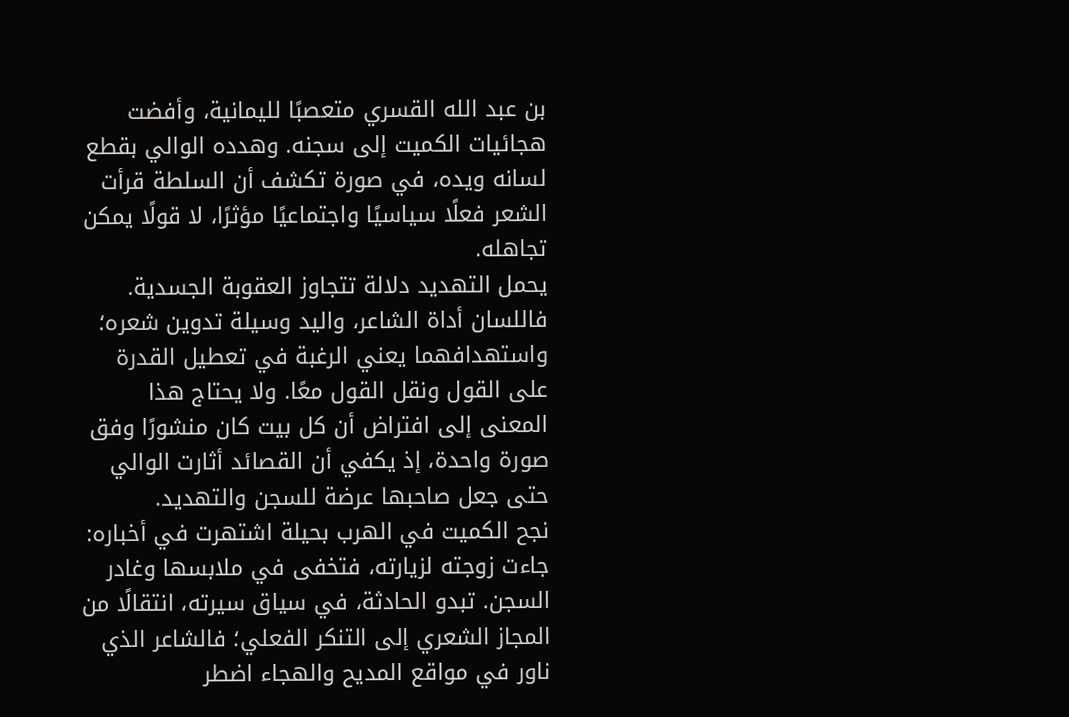بن عبد الله القسري متعصبًا لليمانية، وأفضت هجائيات الكميت إلى سجنه. وهدده الوالي بقطع لسانه ويده، في صورة تكشف أن السلطة قرأت الشعر فعلًا سياسيًا واجتماعيًا مؤثرًا، لا قولًا يمكن تجاهله.
يحمل التهديد دلالة تتجاوز العقوبة الجسدية. فاللسان أداة الشاعر، واليد وسيلة تدوين شعره؛ واستهدافهما يعني الرغبة في تعطيل القدرة على القول ونقل القول معًا. ولا يحتاج هذا المعنى إلى افتراض أن كل بيت كان منشورًا وفق صورة واحدة، إذ يكفي أن القصائد أثارت الوالي حتى جعل صاحبها عرضة للسجن والتهديد.
نجح الكميت في الهرب بحيلة اشتهرت في أخباره: جاءت زوجته لزيارته، فتخفى في ملابسها وغادر السجن. تبدو الحادثة، في سياق سيرته، انتقالًا من المجاز الشعري إلى التنكر الفعلي؛ فالشاعر الذي ناور في مواقع المديح والهجاء اضطر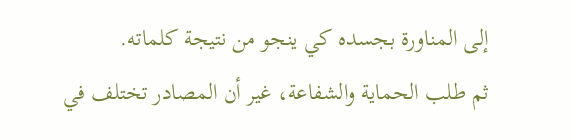إلى المناورة بجسده كي ينجو من نتيجة كلماته.
ثم طلب الحماية والشفاعة، غير أن المصادر تختلف في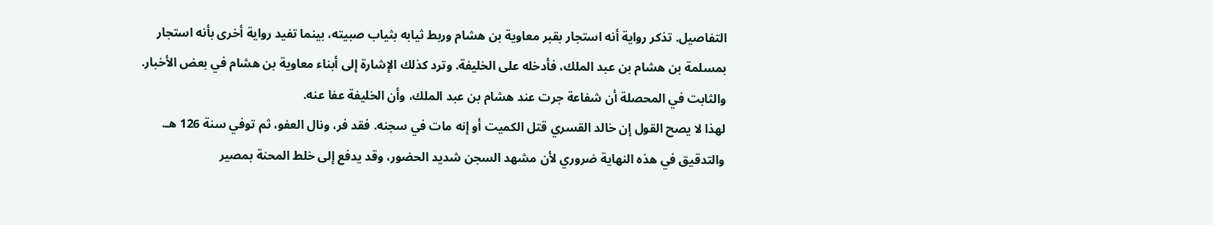التفاصيل. تذكر رواية أنه استجار بقبر معاوية بن هشام وربط ثيابه بثياب صبيته، بينما تفيد رواية أخرى بأنه استجار بمسلمة بن هشام بن عبد الملك، فأدخله على الخليفة. وترد كذلك الإشارة إلى أبناء معاوية بن هشام في بعض الأخبار. والثابت في المحصلة أن شفاعة جرت عند هشام بن عبد الملك، وأن الخليفة عفا عنه.
لهذا لا يصح القول إن خالد القسري قتل الكميت أو إنه مات في سجنه. فقد فر، ونال العفو، ثم توفي سنة 126 هـ. والتدقيق في هذه النهاية ضروري لأن مشهد السجن شديد الحضور، وقد يدفع إلى خلط المحنة بمصير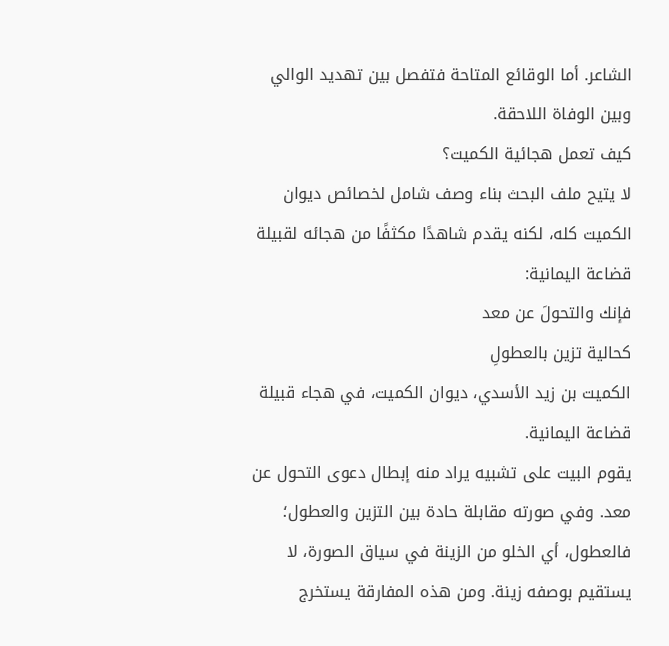الشاعر. أما الوقائع المتاحة فتفصل بين تهديد الوالي وبين الوفاة اللاحقة.
كيف تعمل هجائية الكميت؟
لا يتيح ملف البحث بناء وصف شامل لخصائص ديوان الكميت كله، لكنه يقدم شاهدًا مكثفًا من هجائه لقبيلة قضاعة اليمانية:
فإنك والتحولَ عن معد
كحالية تزين بالعطولِ
الكميت بن زيد الأسدي، ديوان الكميت، في هجاء قبيلة قضاعة اليمانية.
يقوم البيت على تشبيه يراد منه إبطال دعوى التحول عن معد. وفي صورته مقابلة حادة بين التزين والعطول؛ فالعطول، أي الخلو من الزينة في سياق الصورة، لا يستقيم بوصفه زينة. ومن هذه المفارقة يستخرج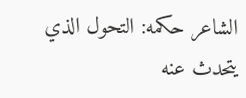الشاعر حكمه: التحول الذي يتحدث عنه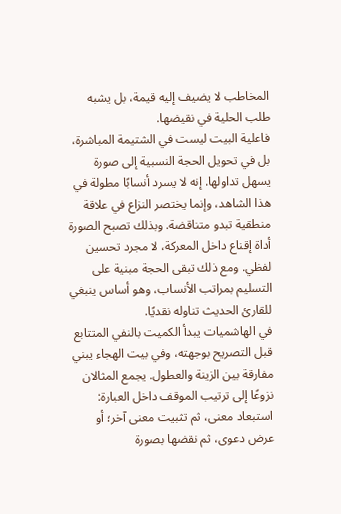المخاطب لا يضيف إليه قيمة، بل يشبه طلب الحلية في نقيضها.
فاعلية البيت ليست في الشتيمة المباشرة، بل في تحويل الحجة النسبية إلى صورة يسهل تداولها. إنه لا يسرد أنسابًا مطولة في هذا الشاهد، وإنما يختصر النزاع في علاقة منطقية تبدو متناقضة. وبذلك تصبح الصورة أداة إقناع داخل المعركة، لا مجرد تحسين لفظي. ومع ذلك تبقى الحجة مبنية على التسليم بمراتب الأنساب، وهو أساس ينبغي للقارئ الحديث تناوله نقديًا.
في الهاشميات يبدأ الكميت بالنفي المتتابع قبل التصريح بوجهته، وفي بيت الهجاء يبني مفارقة بين الزينة والعطول. يجمع المثالان نزوعًا إلى ترتيب الموقف داخل العبارة: استبعاد معنى، ثم تثبيت معنى آخر؛ أو عرض دعوى، ثم نقضها بصورة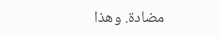مضادة. وهذا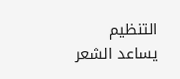التنظيم يساعد الشعر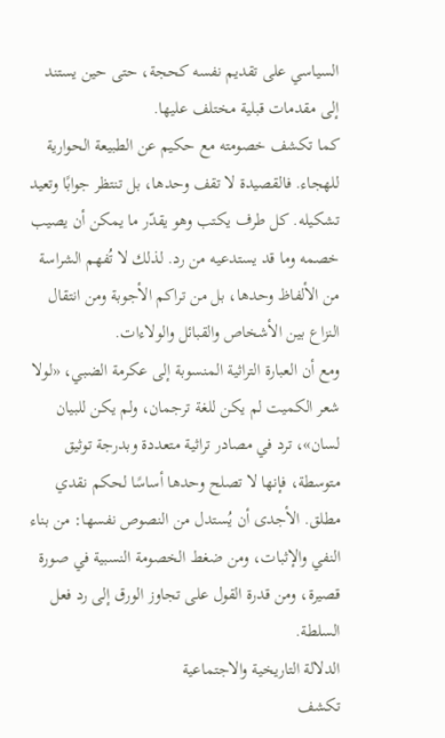السياسي على تقديم نفسه كحجة، حتى حين يستند إلى مقدمات قبلية مختلف عليها.
كما تكشف خصومته مع حكيم عن الطبيعة الحوارية للهجاء. فالقصيدة لا تقف وحدها، بل تنتظر جوابًا وتعيد تشكيله. كل طرف يكتب وهو يقدّر ما يمكن أن يصيب خصمه وما قد يستدعيه من رد. لذلك لا تُفهم الشراسة من الألفاظ وحدها، بل من تراكم الأجوبة ومن انتقال النزاع بين الأشخاص والقبائل والولاءات.
ومع أن العبارة التراثية المنسوبة إلى عكرمة الضبي، «لولا شعر الكميت لم يكن للغة ترجمان، ولم يكن للبيان لسان»، ترد في مصادر تراثية متعددة وبدرجة توثيق متوسطة، فإنها لا تصلح وحدها أساسًا لحكم نقدي مطلق. الأجدى أن يُستدل من النصوص نفسها: من بناء النفي والإثبات، ومن ضغط الخصومة النسبية في صورة قصيرة، ومن قدرة القول على تجاوز الورق إلى رد فعل السلطة.
الدلالة التاريخية والاجتماعية
تكشف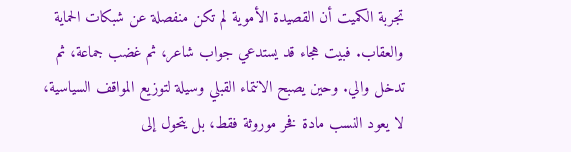تجربة الكميت أن القصيدة الأموية لم تكن منفصلة عن شبكات الحماية والعقاب. فبيت هجاء قد يستدعي جواب شاعر، ثم غضب جماعة، ثم تدخل والي. وحين يصبح الانتماء القبلي وسيلة لتوزيع المواقف السياسية، لا يعود النسب مادة فخر موروثة فقط، بل يتحول إلى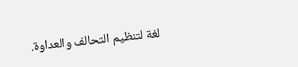لغة لتنظيم التحالف والعداوة.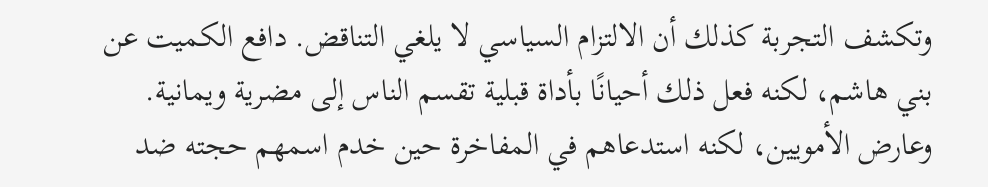وتكشف التجربة كذلك أن الالتزام السياسي لا يلغي التناقض. دافع الكميت عن بني هاشم، لكنه فعل ذلك أحيانًا بأداة قبلية تقسم الناس إلى مضرية ويمانية. وعارض الأمويين، لكنه استدعاهم في المفاخرة حين خدم اسمهم حجته ضد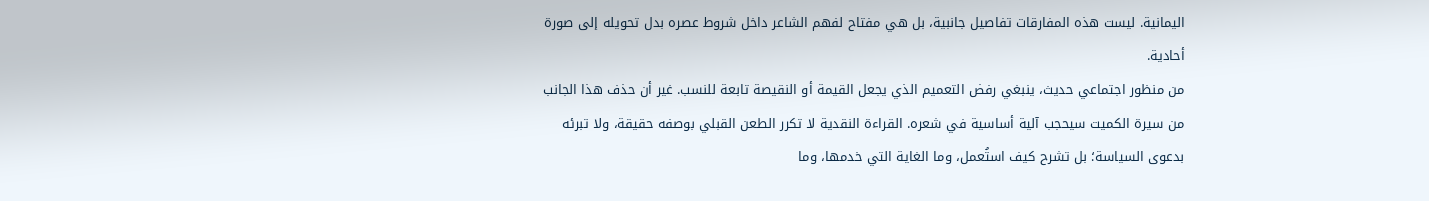اليمانية. ليست هذه المفارقات تفاصيل جانبية، بل هي مفتاح لفهم الشاعر داخل شروط عصره بدل تحويله إلى صورة أحادية.
من منظور اجتماعي حديث، ينبغي رفض التعميم الذي يجعل القيمة أو النقيصة تابعة للنسب. غير أن حذف هذا الجانب من سيرة الكميت سيحجب آلية أساسية في شعره. القراءة النقدية لا تكرر الطعن القبلي بوصفه حقيقة، ولا تبرئه بدعوى السياسة؛ بل تشرح كيف استُعمل، وما الغاية التي خدمها، وما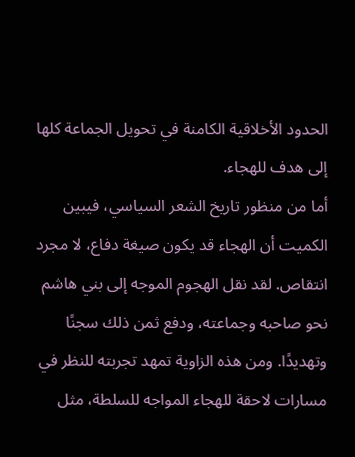الحدود الأخلاقية الكامنة في تحويل الجماعة كلها إلى هدف للهجاء.
أما من منظور تاريخ الشعر السياسي، فيبين الكميت أن الهجاء قد يكون صيغة دفاع، لا مجرد انتقاص. لقد نقل الهجوم الموجه إلى بني هاشم نحو صاحبه وجماعته، ودفع ثمن ذلك سجنًا وتهديدًا. ومن هذه الزاوية تمهد تجربته للنظر في مسارات لاحقة للهجاء المواجه للسلطة، مثل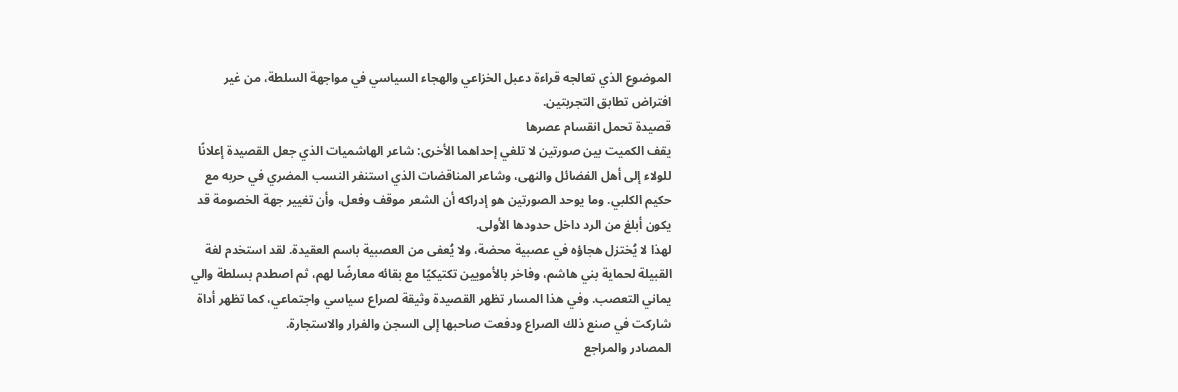الموضوع الذي تعالجه قراءة دعبل الخزاعي والهجاء السياسي في مواجهة السلطة، من غير افتراض تطابق التجربتين.
قصيدة تحمل انقسام عصرها
يقف الكميت بين صورتين لا تلغي إحداهما الأخرى: شاعر الهاشميات الذي جعل القصيدة إعلانًا للولاء إلى أهل الفضائل والنهى، وشاعر المناقضات الذي استنفر النسب المضري في حربه مع حكيم الكلبي. وما يوحد الصورتين هو إدراكه أن الشعر موقف وفعل، وأن تغيير جهة الخصومة قد يكون أبلغ من الرد داخل حدودها الأولى.
لهذا لا يُختزل هجاؤه في عصبية محضة، ولا يُعفى من العصبية باسم العقيدة. لقد استخدم لغة القبيلة لحماية بني هاشم، وفاخر بالأمويين تكتيكيًا مع بقائه معارضًا لهم، ثم اصطدم بسلطة والي يماني التعصب. وفي هذا المسار تظهر القصيدة وثيقة لصراع سياسي واجتماعي، كما تظهر أداة شاركت في صنع ذلك الصراع ودفعت صاحبها إلى السجن والفرار والاستجارة.
المصادر والمراجع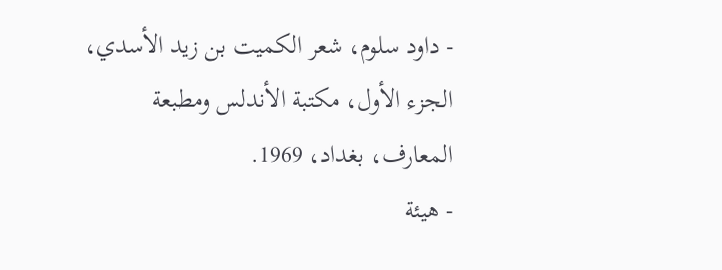- داود سلوم، شعر الكميت بن زيد الأسدي، الجزء الأول، مكتبة الأندلس ومطبعة المعارف، بغداد، 1969.
- هيئة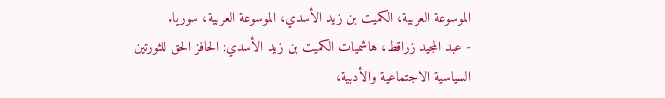الموسوعة العربية، الكميت بن زيد الأسدي، الموسوعة العربية، سوريا.
- عبد المجيد زراقط، هاشميات الكميت بن زيد الأسدي: الحافز الحق للثورتين السياسية الاجتماعية والأدبية،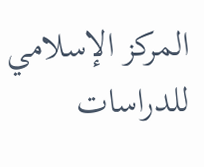المركز الإسلامي للدراسات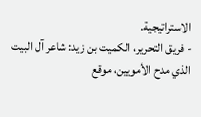الاستراتيجية.
- فريق التحرير، الكميت بن زيد: شاعر آل البيت الذي مدح الأمويين، موقع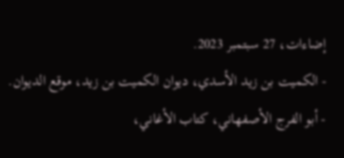إضاءات، 27 سبتمبر 2023.
- الكميت بن زيد الأسدي، ديوان الكميت بن زيد، موقع الديوان.
- أبو الفرج الأصفهاني، كتاب الأغاني،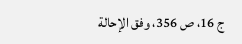ج 16، ص 356، وفق الإحالة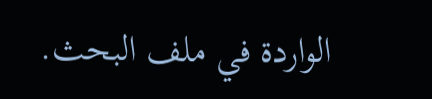الواردة في ملف البحث.